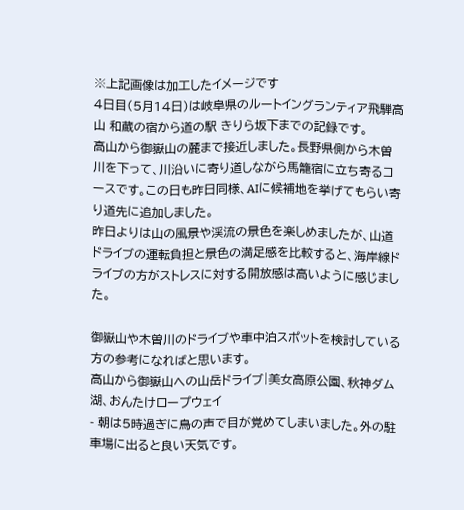※上記画像は加工したイメージです
4日目(5月14日)は岐阜県のルートイングランティア飛騨高山 和蔵の宿から道の駅 きりら坂下までの記録です。
高山から御嶽山の麓まで接近しました。長野県側から木曽川を下って、川沿いに寄り道しながら馬籠宿に立ち寄るコースです。この日も昨日同様、AIに候補地を挙げてもらい寄り道先に追加しました。
昨日よりは山の風景や渓流の景色を楽しめましたが、山道ドライブの運転負担と景色の満足感を比較すると、海岸線ドライブの方がストレスに対する開放感は高いように感じました。

御嶽山や木曽川のドライブや車中泊スポットを検討している方の参考になればと思います。
高山から御嶽山への山岳ドライブ|美女高原公園、秋神ダム湖、おんたけロープウェイ
- 朝は5時過ぎに鳥の声で目が覚めてしまいました。外の駐車場に出ると良い天気です。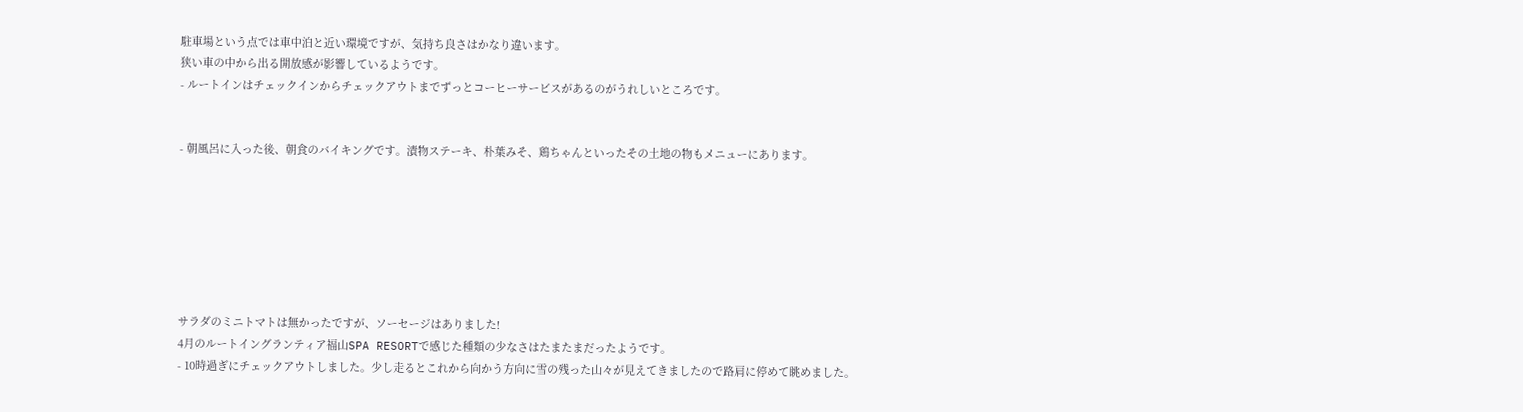駐車場という点では車中泊と近い環境ですが、気持ち良さはかなり違います。
狭い車の中から出る開放感が影響しているようです。
- ルートインはチェックインからチェックアウトまでずっとコーヒーサービスがあるのがうれしいところです。


- 朝風呂に入った後、朝食のバイキングです。漬物ステーキ、朴葉みそ、鶏ちゃんといったその土地の物もメニューにあります。







サラダのミニトマトは無かったですが、ソーセージはありました!
4月のルートイングランティア福山SPA RESORTで感じた種類の少なさはたまたまだったようです。
- 10時過ぎにチェックアウトしました。少し走るとこれから向かう方向に雪の残った山々が見えてきましたので路肩に停めて眺めました。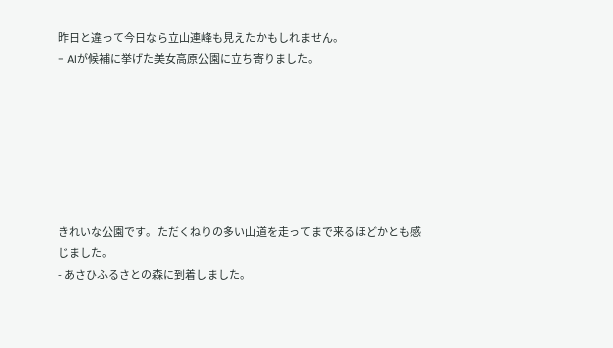昨日と違って今日なら立山連峰も見えたかもしれません。
- AIが候補に挙げた美女高原公園に立ち寄りました。







きれいな公園です。ただくねりの多い山道を走ってまで来るほどかとも感じました。
- あさひふるさとの森に到着しました。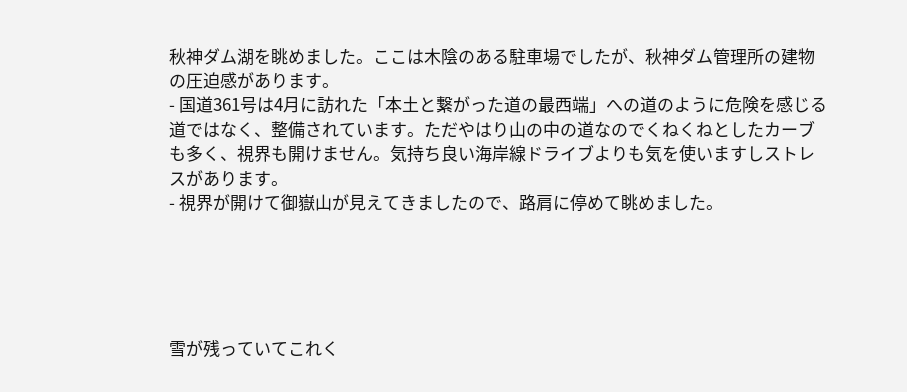秋神ダム湖を眺めました。ここは木陰のある駐車場でしたが、秋神ダム管理所の建物の圧迫感があります。
- 国道361号は4月に訪れた「本土と繋がった道の最西端」への道のように危険を感じる道ではなく、整備されています。ただやはり山の中の道なのでくねくねとしたカーブも多く、視界も開けません。気持ち良い海岸線ドライブよりも気を使いますしストレスがあります。
- 視界が開けて御嶽山が見えてきましたので、路肩に停めて眺めました。





雪が残っていてこれく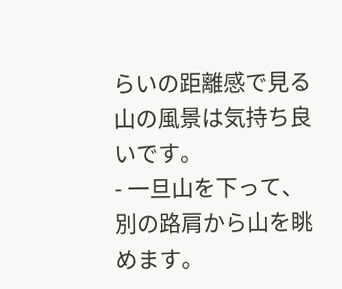らいの距離感で見る山の風景は気持ち良いです。
- 一旦山を下って、別の路肩から山を眺めます。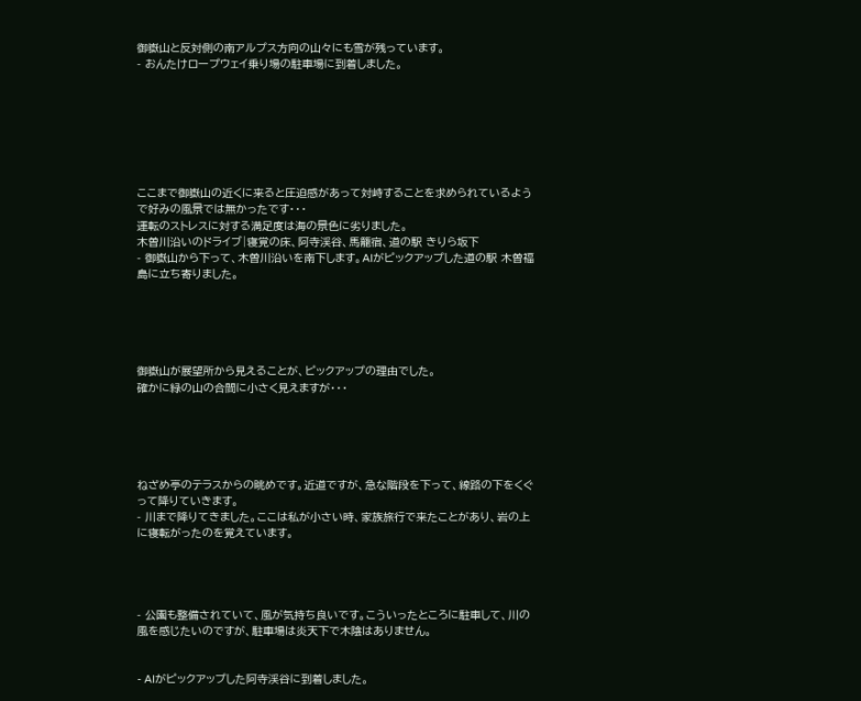御嶽山と反対側の南アルプス方向の山々にも雪が残っています。
- おんたけロープウェイ乗り場の駐車場に到着しました。







ここまで御嶽山の近くに来ると圧迫感があって対峙することを求められているようで好みの風景では無かったです・・・
運転のストレスに対する満足度は海の景色に劣りました。
木曽川沿いのドライブ|寝覚の床、阿寺渓谷、馬籠宿、道の駅 きりら坂下
- 御嶽山から下って、木曽川沿いを南下します。AIがピックアップした道の駅 木曽福島に立ち寄りました。





御嶽山が展望所から見えることが、ピックアップの理由でした。
確かに緑の山の合間に小さく見えますが・・・





ねざめ亭のテラスからの眺めです。近道ですが、急な階段を下って、線路の下をくぐって降りていきます。
- 川まで降りてきました。ここは私が小さい時、家族旅行で来たことがあり、岩の上に寝転がったのを覚えています。




- 公園も整備されていて、風が気持ち良いです。こういったところに駐車して、川の風を感じたいのですが、駐車場は炎天下で木陰はありません。


- AIがピックアップした阿寺渓谷に到着しました。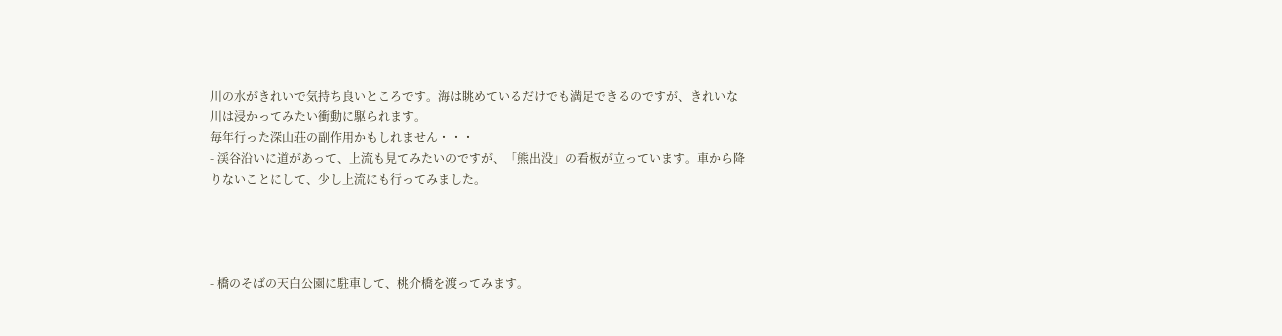川の水がきれいで気持ち良いところです。海は眺めているだけでも満足できるのですが、きれいな川は浸かってみたい衝動に駆られます。
毎年行った深山荘の副作用かもしれません・・・
- 渓谷沿いに道があって、上流も見てみたいのですが、「熊出没」の看板が立っています。車から降りないことにして、少し上流にも行ってみました。




- 橋のそばの天白公園に駐車して、桃介橋を渡ってみます。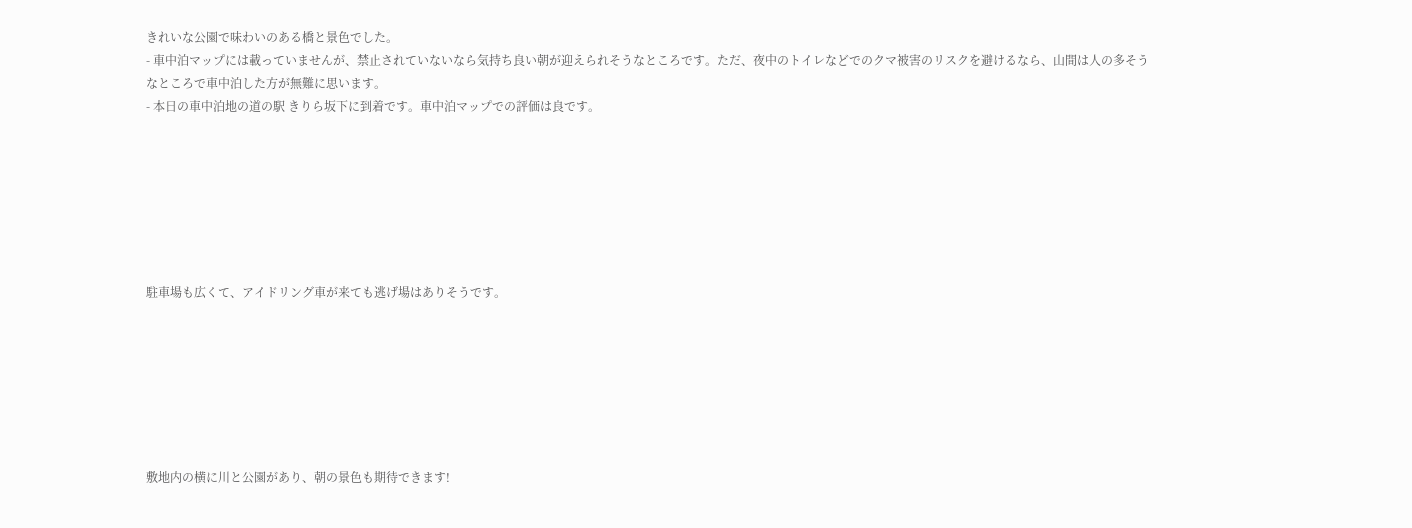きれいな公園で味わいのある橋と景色でした。
- 車中泊マップには載っていませんが、禁止されていないなら気持ち良い朝が迎えられそうなところです。ただ、夜中のトイレなどでのクマ被害のリスクを避けるなら、山間は人の多そうなところで車中泊した方が無難に思います。
- 本日の車中泊地の道の駅 きりら坂下に到着です。車中泊マップでの評価は良です。







駐車場も広くて、アイドリング車が来ても逃げ場はありそうです。







敷地内の横に川と公園があり、朝の景色も期待できます!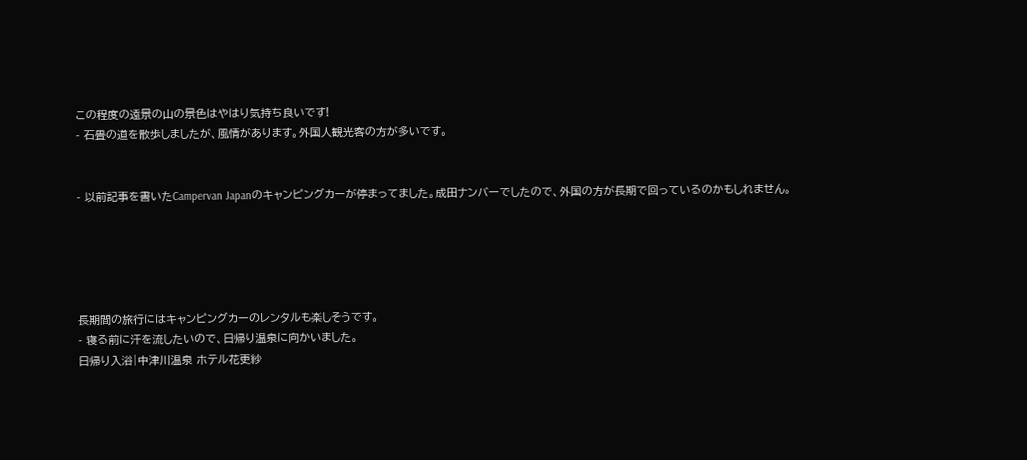この程度の遠景の山の景色はやはり気持ち良いです!
- 石畳の道を散歩しましたが、風情があります。外国人観光客の方が多いです。


- 以前記事を書いたCampervan Japanのキャンピングカーが停まってました。成田ナンバーでしたので、外国の方が長期で回っているのかもしれません。





長期間の旅行にはキャンピングカーのレンタルも楽しそうです。
- 寝る前に汗を流したいので、日帰り温泉に向かいました。
日帰り入浴|中津川温泉 ホテル花更紗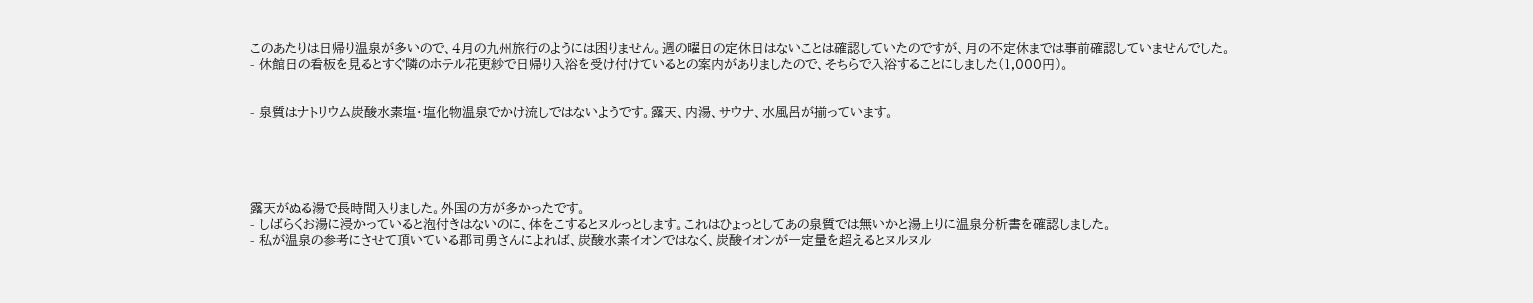このあたりは日帰り温泉が多いので、4月の九州旅行のようには困りません。週の曜日の定休日はないことは確認していたのですが、月の不定休までは事前確認していませんでした。
- 休館日の看板を見るとすぐ隣のホテル花更紗で日帰り入浴を受け付けているとの案内がありましたので、そちらで入浴することにしました(1,000円)。


- 泉質はナトリウム炭酸水素塩・塩化物温泉でかけ流しではないようです。露天、内湯、サウナ、水風呂が揃っています。





露天がぬる湯で長時間入りました。外国の方が多かったです。
- しばらくお湯に浸かっていると泡付きはないのに、体をこするとヌルっとします。これはひょっとしてあの泉質では無いかと湯上りに温泉分析書を確認しました。
- 私が温泉の参考にさせて頂いている郡司勇さんによれば、炭酸水素イオンではなく、炭酸イオンが一定量を超えるとヌルヌル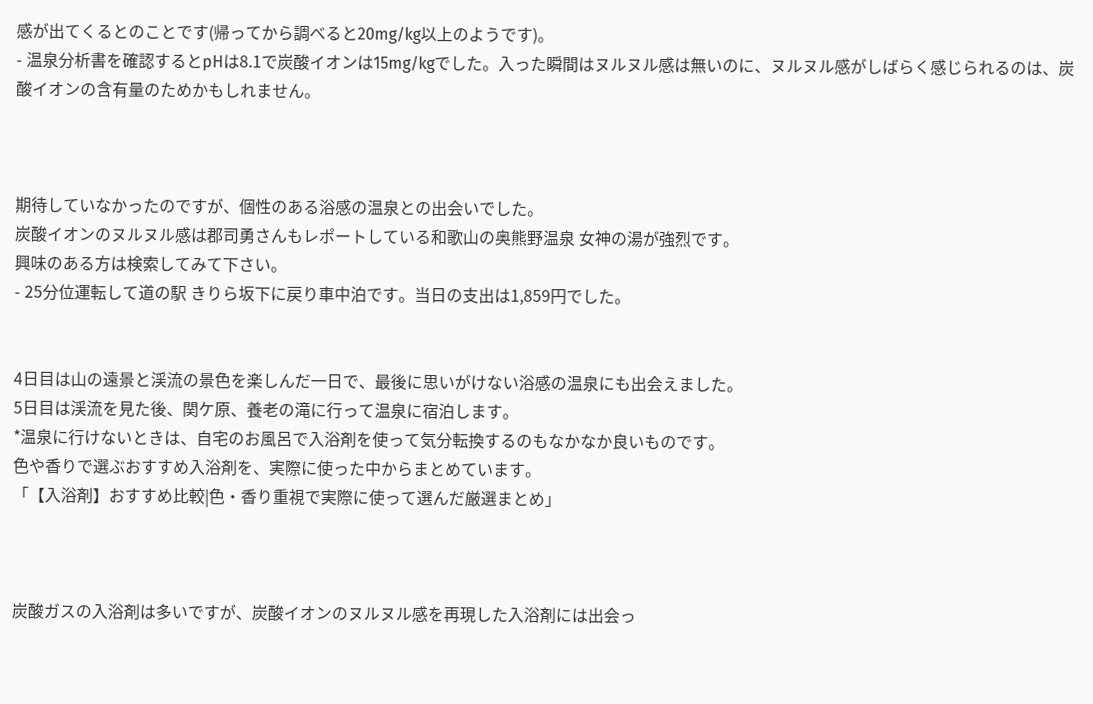感が出てくるとのことです(帰ってから調べると20mg/kg以上のようです)。
- 温泉分析書を確認するとpHは8.1で炭酸イオンは15mg/kgでした。入った瞬間はヌルヌル感は無いのに、ヌルヌル感がしばらく感じられるのは、炭酸イオンの含有量のためかもしれません。



期待していなかったのですが、個性のある浴感の温泉との出会いでした。
炭酸イオンのヌルヌル感は郡司勇さんもレポートしている和歌山の奥熊野温泉 女神の湯が強烈です。
興味のある方は検索してみて下さい。
- 25分位運転して道の駅 きりら坂下に戻り車中泊です。当日の支出は1,859円でした。


4日目は山の遠景と渓流の景色を楽しんだ一日で、最後に思いがけない浴感の温泉にも出会えました。
5日目は渓流を見た後、関ケ原、養老の滝に行って温泉に宿泊します。
*温泉に行けないときは、自宅のお風呂で入浴剤を使って気分転換するのもなかなか良いものです。
色や香りで選ぶおすすめ入浴剤を、実際に使った中からまとめています。
「【入浴剤】おすすめ比較|色・香り重視で実際に使って選んだ厳選まとめ」



炭酸ガスの入浴剤は多いですが、炭酸イオンのヌルヌル感を再現した入浴剤には出会っ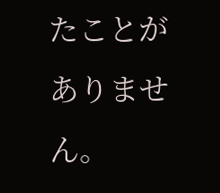たことがありません。